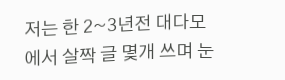저는 한 2~3년전 대다모에서 살짝 글 몇개 쓰며 눈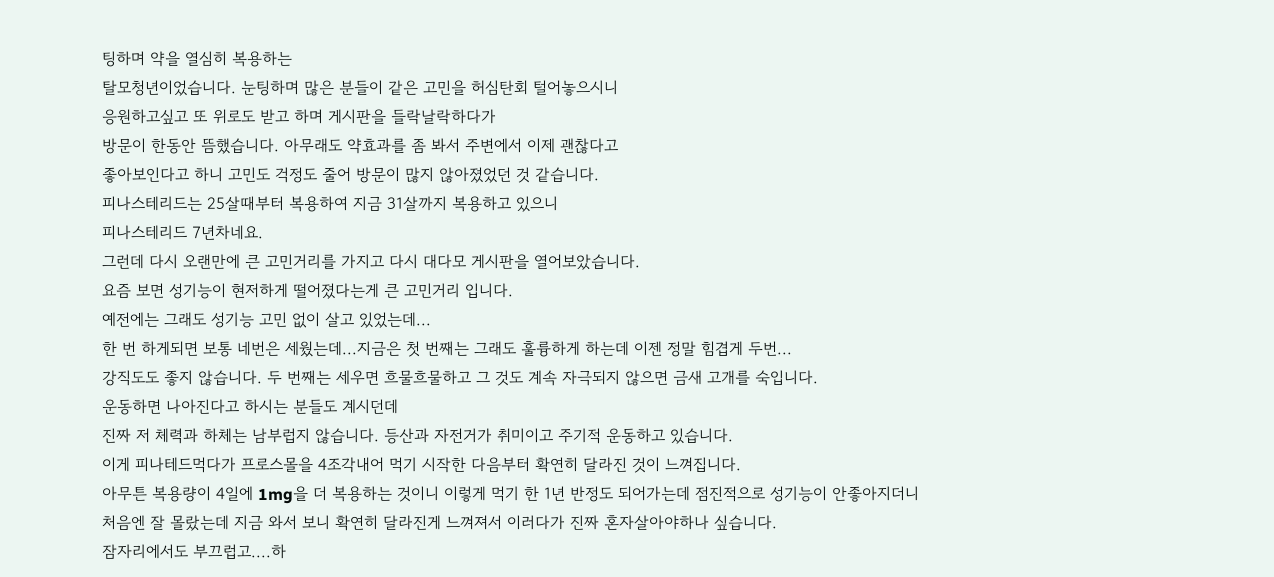팅하며 약을 열심히 복용하는
탈모청년이었습니다. 눈팅하며 많은 분들이 같은 고민을 허심탄회 털어놓으시니
응원하고싶고 또 위로도 받고 하며 게시판을 들락날락하다가
방문이 한동안 뜸했습니다. 아무래도 약효과를 좀 봐서 주변에서 이제 괜찮다고
좋아보인다고 하니 고민도 걱정도 줄어 방문이 많지 않아졌었던 것 같습니다.
피나스테리드는 25살때부터 복용하여 지금 31살까지 복용하고 있으니
피나스테리드 7년차네요.
그런데 다시 오랜만에 큰 고민거리를 가지고 다시 대다모 게시판을 열어보았습니다.
요즘 보면 성기능이 현저하게 떨어졌다는게 큰 고민거리 입니다.
예전에는 그래도 성기능 고민 없이 살고 있었는데...
한 번 하게되면 보통 네번은 세웠는데...지금은 첫 번째는 그래도 훌륭하게 하는데 이젠 정말 힘겹게 두번...
강직도도 좋지 않습니다. 두 번째는 세우면 흐물흐물하고 그 것도 계속 자극되지 않으면 금새 고개를 숙입니다.
운동하면 나아진다고 하시는 분들도 계시던데
진짜 저 체력과 하체는 남부럽지 않습니다. 등산과 자전거가 취미이고 주기적 운동하고 있습니다.
이게 피나테드먹다가 프로스몰을 4조각내어 먹기 시작한 다음부터 확연히 달라진 것이 느껴집니다.
아무튼 복용량이 4일에 1mg을 더 복용하는 것이니 이렇게 먹기 한 1년 반정도 되어가는데 점진적으로 성기능이 안좋아지더니
처음엔 잘 몰랐는데 지금 와서 보니 확연히 달라진게 느껴져서 이러다가 진짜 혼자살아야하나 싶습니다.
잠자리에서도 부끄럽고....하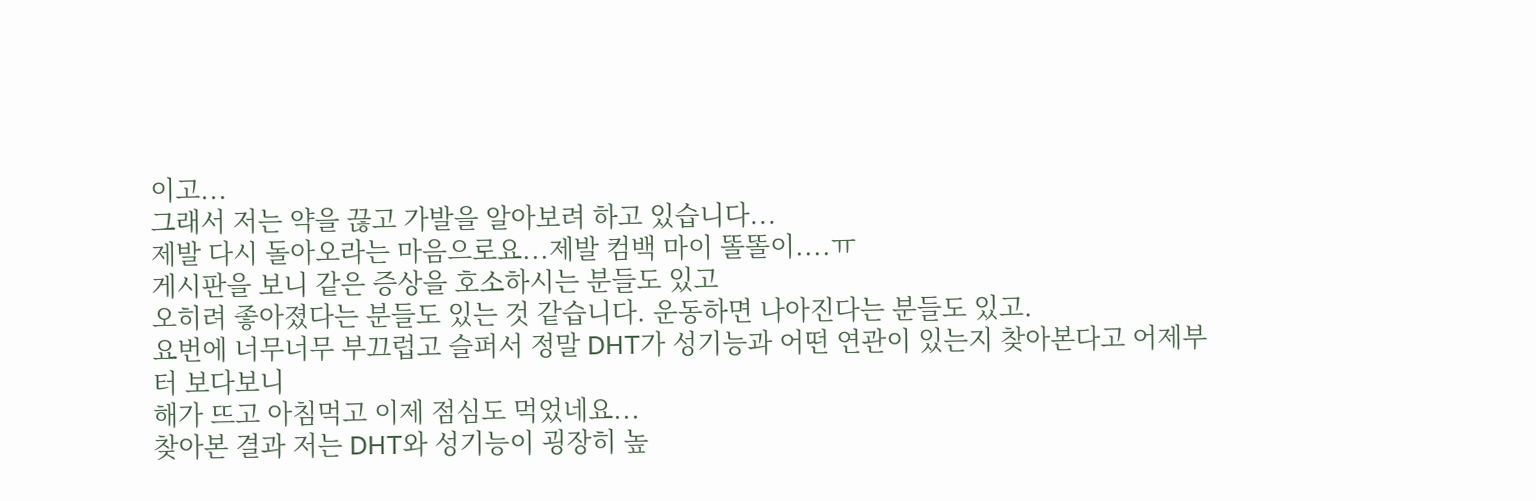이고...
그래서 저는 약을 끊고 가발을 알아보려 하고 있습니다...
제발 다시 돌아오라는 마음으로요...제발 컴백 마이 똘똘이....ㅠ
게시판을 보니 같은 증상을 호소하시는 분들도 있고
오히려 좋아졌다는 분들도 있는 것 같습니다. 운동하면 나아진다는 분들도 있고.
요번에 너무너무 부끄럽고 슬퍼서 정말 DHT가 성기능과 어떤 연관이 있는지 찾아본다고 어제부터 보다보니
해가 뜨고 아침먹고 이제 점심도 먹었네요...
찾아본 결과 저는 DHT와 성기능이 굉장히 높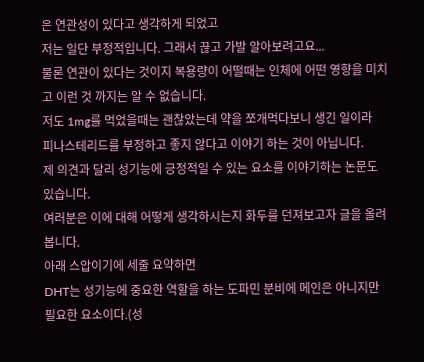은 연관성이 있다고 생각하게 되었고
저는 일단 부정적입니다. 그래서 끊고 가발 알아보려고요...
물론 연관이 있다는 것이지 복용량이 어떨때는 인체에 어떤 영향을 미치고 이런 것 까지는 알 수 없습니다.
저도 1mg를 먹었을때는 괜찮았는데 약을 쪼개먹다보니 생긴 일이라
피나스테리드를 부정하고 좋지 않다고 이야기 하는 것이 아닙니다.
제 의견과 달리 성기능에 긍정적일 수 있는 요소를 이야기하는 논문도 있습니다.
여러분은 이에 대해 어떻게 생각하시는지 화두를 던져보고자 글을 올려봅니다.
아래 스압이기에 세줄 요약하면
DHT는 성기능에 중요한 역할을 하는 도파민 분비에 메인은 아니지만 필요한 요소이다.(성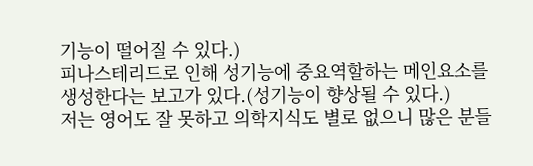기능이 떨어질 수 있다.)
피나스테리드로 인해 성기능에 중요역할하는 메인요소를 생성한다는 보고가 있다.(성기능이 향상될 수 있다.)
저는 영어도 잘 못하고 의학지식도 별로 없으니 많은 분들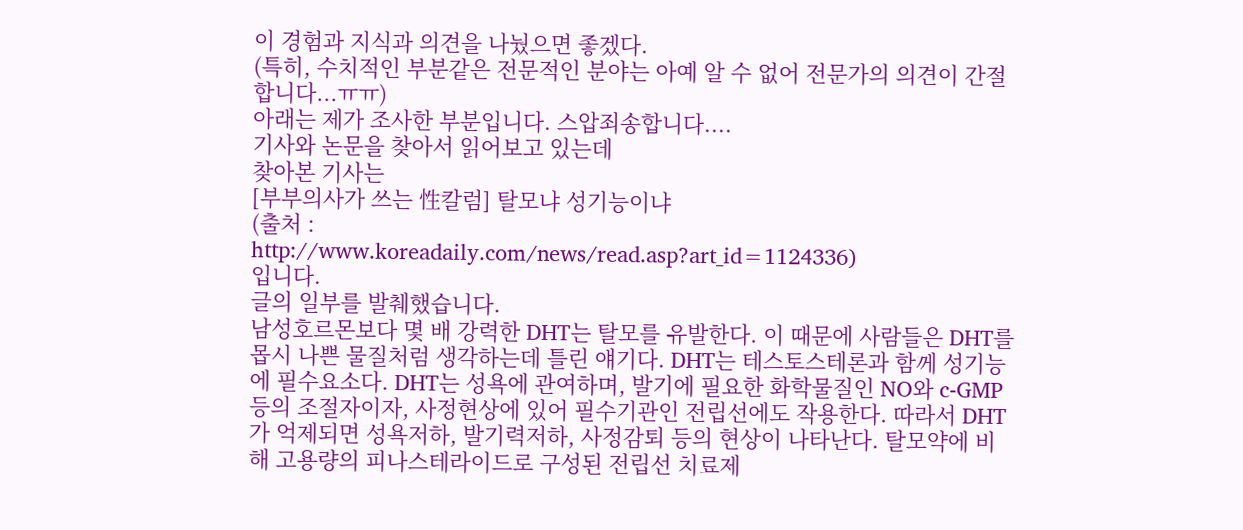이 경험과 지식과 의견을 나눴으면 좋겠다.
(특히, 수치적인 부분같은 전문적인 분야는 아예 알 수 없어 전문가의 의견이 간절합니다...ㅠㅠ)
아래는 제가 조사한 부분입니다. 스압죄송합니다....
기사와 논문을 찾아서 읽어보고 있는데
찾아본 기사는
[부부의사가 쓰는 性칼럼] 탈모냐 성기능이냐
(출처 :
http://www.koreadaily.com/news/read.asp?art_id=1124336)
입니다.
글의 일부를 발췌했습니다.
남성호르몬보다 몇 배 강력한 DHT는 탈모를 유발한다. 이 때문에 사람들은 DHT를 몹시 나쁜 물질처럼 생각하는데 틀린 얘기다. DHT는 테스토스테론과 함께 성기능에 필수요소다. DHT는 성욕에 관여하며, 발기에 필요한 화학물질인 NO와 c-GMP 등의 조절자이자, 사정현상에 있어 필수기관인 전립선에도 작용한다. 따라서 DHT가 억제되면 성욕저하, 발기력저하, 사정감퇴 등의 현상이 나타난다. 탈모약에 비해 고용량의 피나스테라이드로 구성된 전립선 치료제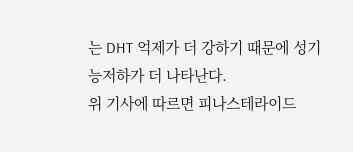는 DHT 억제가 더 강하기 때문에 성기능저하가 더 나타난다.
위 기사에 따르면 피나스테라이드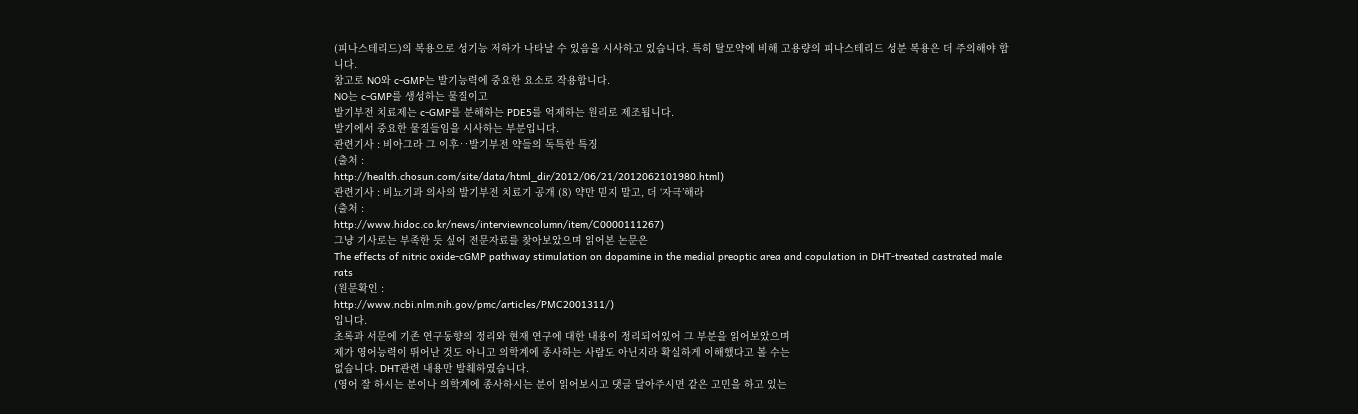(피나스테리드)의 복용으로 성기능 저하가 나타날 수 있음을 시사하고 있습니다. 특히 탈모약에 비해 고용량의 피나스테리드 성분 복용은 더 주의해야 합니다.
참고로 NO와 c-GMP는 발기능력에 중요한 요소로 작용합니다.
NO는 c-GMP를 생성하는 물질이고
발기부전 치료제는 c-GMP를 분해하는 PDE5를 억제하는 원리로 제조됩니다.
발기에서 중요한 물질들임을 시사하는 부분입니다.
관련기사 : 비아그라 그 이후‥발기부전 약들의 독특한 특징
(출처 :
http://health.chosun.com/site/data/html_dir/2012/06/21/2012062101980.html)
관련기사 : 비뇨기과 의사의 발기부전 치료기 공개 (8) 약만 믿지 말고, 더 ‘자극’해라
(출처 :
http://www.hidoc.co.kr/news/interviewncolumn/item/C0000111267)
그냥 기사로는 부족한 듯 싶어 전문자료를 찾아보았으며 읽어본 논문은
The effects of nitric oxide-cGMP pathway stimulation on dopamine in the medial preoptic area and copulation in DHT-treated castrated male rats
(원문확인 :
http://www.ncbi.nlm.nih.gov/pmc/articles/PMC2001311/)
입니다.
초록과 서문에 기존 연구동향의 정리와 현재 연구에 대한 내용이 정리되어있어 그 부분을 읽어보았으며
제가 영어능력이 뛰어난 것도 아니고 의학계에 종사하는 사람도 아닌지라 확실하게 이해했다고 볼 수는
없습니다. DHT관련 내용만 발췌하였습니다.
(영어 잘 하시는 분이나 의학계에 종사하시는 분이 읽어보시고 댓글 달아주시면 같은 고민을 하고 있는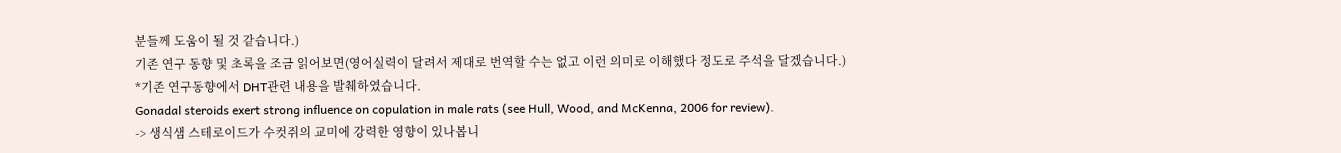분들께 도움이 될 것 같습니다.)
기존 연구 동향 및 초록을 조금 읽어보면(영어실력이 달려서 제대로 번역할 수는 없고 이런 의미로 이해했다 정도로 주석을 달겠습니다.)
*기존 연구동향에서 DHT관련 내용을 발췌하였습니다.
Gonadal steroids exert strong influence on copulation in male rats (see Hull, Wood, and McKenna, 2006 for review).
-> 생식샘 스테로이드가 수컷쥐의 교미에 강력한 영향이 있나봅니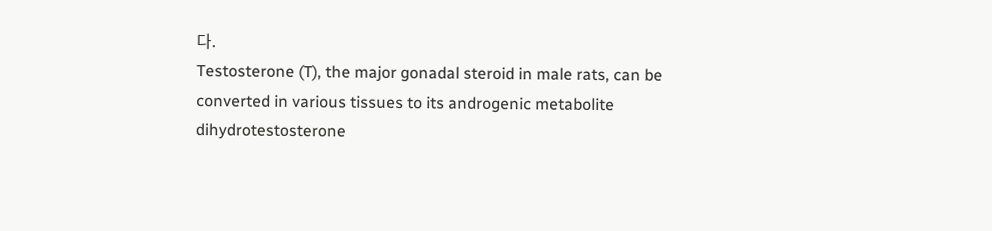다.
Testosterone (T), the major gonadal steroid in male rats, can be converted in various tissues to its androgenic metabolite dihydrotestosterone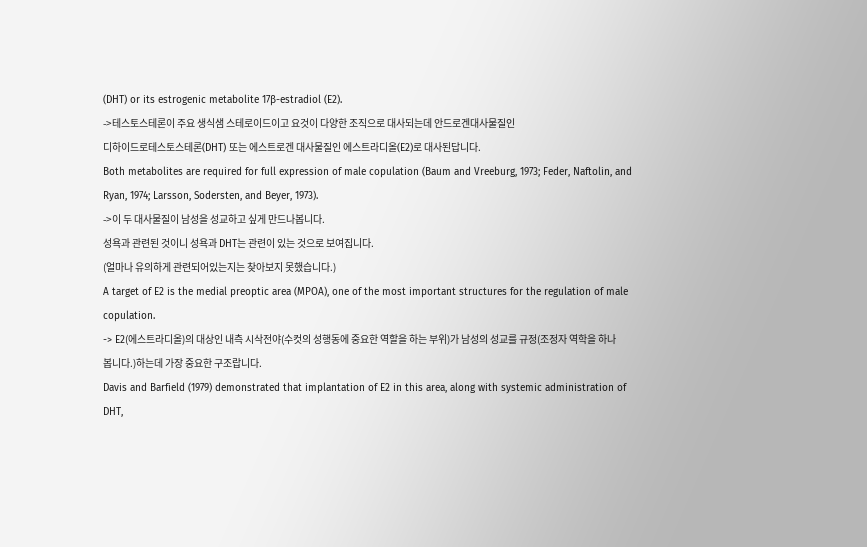(DHT) or its estrogenic metabolite 17β-estradiol (E2).
->테스토스테론이 주요 생식샘 스테로이드이고 요것이 다양한 조직으로 대사되는데 안드로겐대사물질인
디하이드로테스토스테론(DHT) 또는 에스트로겐 대사물질인 에스트라디올(E2)로 대사된답니다.
Both metabolites are required for full expression of male copulation (Baum and Vreeburg, 1973; Feder, Naftolin, and Ryan, 1974; Larsson, Sodersten, and Beyer, 1973).
->이 두 대사물질이 남성을 성교하고 싶게 만드나봅니다.
성욕과 관련된 것이니 성욕과 DHT는 관련이 있는 것으로 보여집니다.
(얼마나 유의하게 관련되어있는지는 찾아보지 못했습니다.)
A target of E2 is the medial preoptic area (MPOA), one of the most important structures for the regulation of male copulation.
-> E2(에스트라디올)의 대상인 내측 시삭전야(수컷의 성행동에 중요한 역할을 하는 부위)가 남성의 성교를 규정(조정자 역학을 하나봅니다.)하는데 가장 중요한 구조랍니다.
Davis and Barfield (1979) demonstrated that implantation of E2 in this area, along with systemic administration of DHT,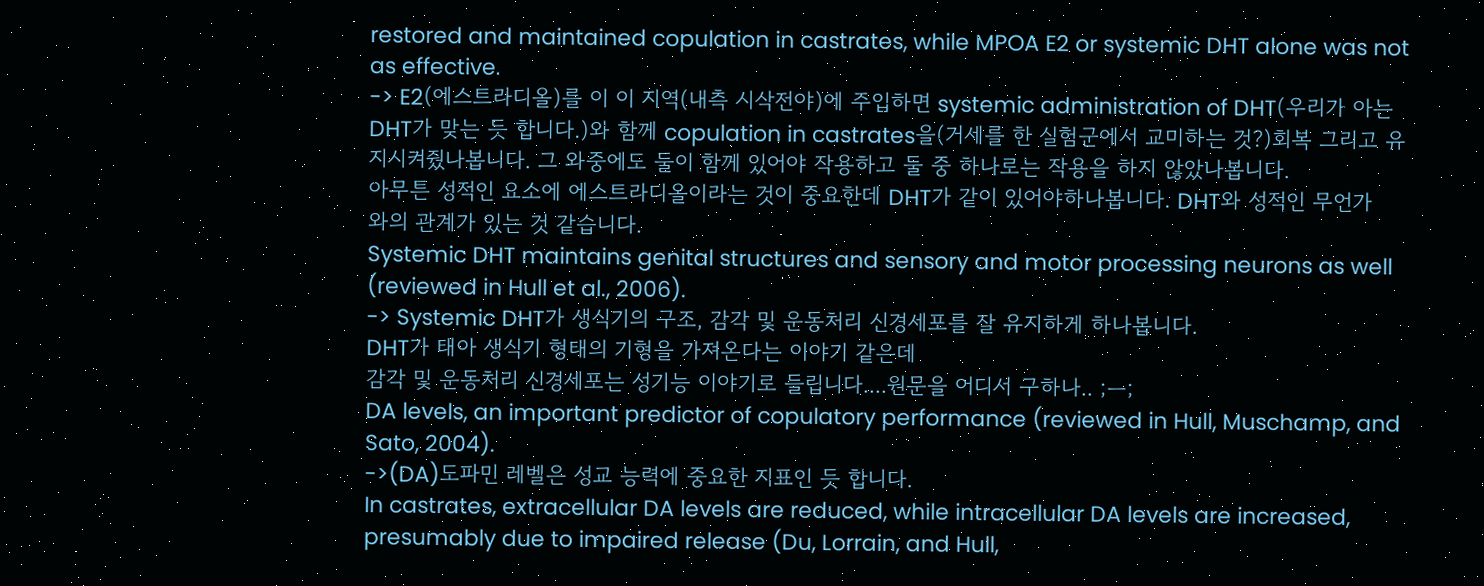restored and maintained copulation in castrates, while MPOA E2 or systemic DHT alone was not as effective.
-> E2(에스트라디올)를 이 이 지역(내측 시삭전야)에 주입하면 systemic administration of DHT(우리가 아는 DHT가 맞는 듯 합니다.)와 함께 copulation in castrates을(거세를 한 실험군에서 교미하는 것?)회복 그리고 유지시켜줬나봅니다. 그 와중에도 둘이 함께 있어야 작용하고 둘 중 하나로는 작용을 하지 않았나봅니다.
아무튼 성적인 요소에 에스트라디올이라는 것이 중요한데 DHT가 같이 있어야하나봅니다. DHT와 성적인 무언가
와의 관계가 있는 것 같습니다.
Systemic DHT maintains genital structures and sensory and motor processing neurons as well (reviewed in Hull et al., 2006).
-> Systemic DHT가 생식기의 구조, 감각 및 운동처리 신경세포를 잘 유지하게 하나봅니다.
DHT가 태아 생식기 형태의 기형을 가져온다는 이야기 같은데
감각 및 운동처리 신경세포는 성기능 이야기로 들립니다....원문을 어디서 구하나.. ;ㅡ;
DA levels, an important predictor of copulatory performance (reviewed in Hull, Muschamp, and Sato, 2004).
->(DA)도파민 레벨은 성교 능력에 중요한 지표인 듯 합니다.
In castrates, extracellular DA levels are reduced, while intracellular DA levels are increased, presumably due to impaired release (Du, Lorrain, and Hull,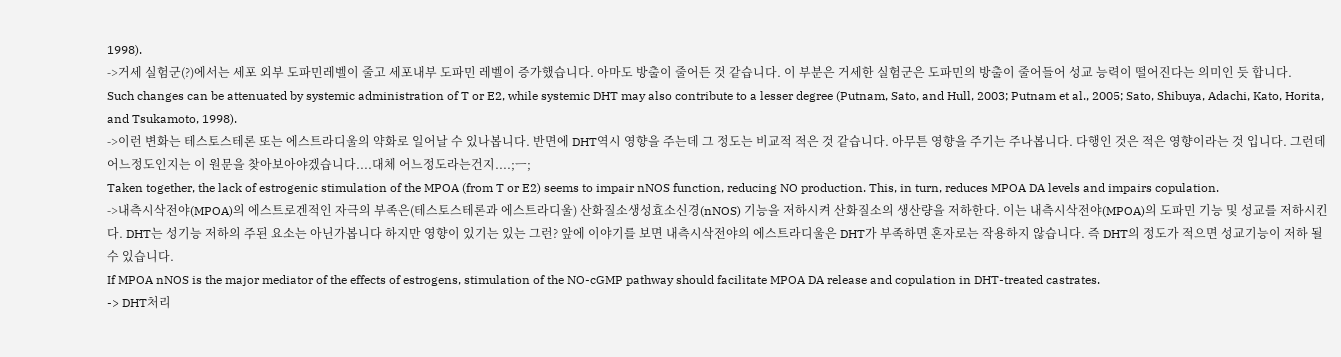1998).
->거세 실험군(?)에서는 세포 외부 도파민레벨이 줄고 세포내부 도파민 레벨이 증가했습니다. 아마도 방출이 줄어든 것 같습니다. 이 부분은 거세한 실험군은 도파민의 방출이 줄어들어 성교 능력이 떨어진다는 의미인 듯 합니다.
Such changes can be attenuated by systemic administration of T or E2, while systemic DHT may also contribute to a lesser degree (Putnam, Sato, and Hull, 2003; Putnam et al., 2005; Sato, Shibuya, Adachi, Kato, Horita, and Tsukamoto, 1998).
->이런 변화는 테스토스테론 또는 에스트라디울의 약화로 일어날 수 있나봅니다. 반면에 DHT역시 영향을 주는데 그 정도는 비교적 적은 것 같습니다. 아무튼 영향을 주기는 주나봅니다. 다행인 것은 적은 영향이라는 것 입니다. 그런데 어느정도인지는 이 원문을 찾아보아야겠습니다....대체 어느정도라는건지....;ㅡ;
Taken together, the lack of estrogenic stimulation of the MPOA (from T or E2) seems to impair nNOS function, reducing NO production. This, in turn, reduces MPOA DA levels and impairs copulation.
->내측시삭전야(MPOA)의 에스트로겐적인 자극의 부족은(테스토스테론과 에스트라디울) 산화질소생성효소신경(nNOS) 기능을 저하시켜 산화질소의 생산량을 저하한다. 이는 내측시삭전야(MPOA)의 도파민 기능 및 성교를 저하시킨다. DHT는 성기능 저하의 주된 요소는 아닌가봅니다 하지만 영향이 있기는 있는 그런? 앞에 이야기를 보면 내측시삭전야의 에스트라디울은 DHT가 부족하면 혼자로는 작용하지 않습니다. 즉 DHT의 정도가 적으면 성교기능이 저하 될 수 있습니다.
If MPOA nNOS is the major mediator of the effects of estrogens, stimulation of the NO-cGMP pathway should facilitate MPOA DA release and copulation in DHT-treated castrates.
-> DHT처리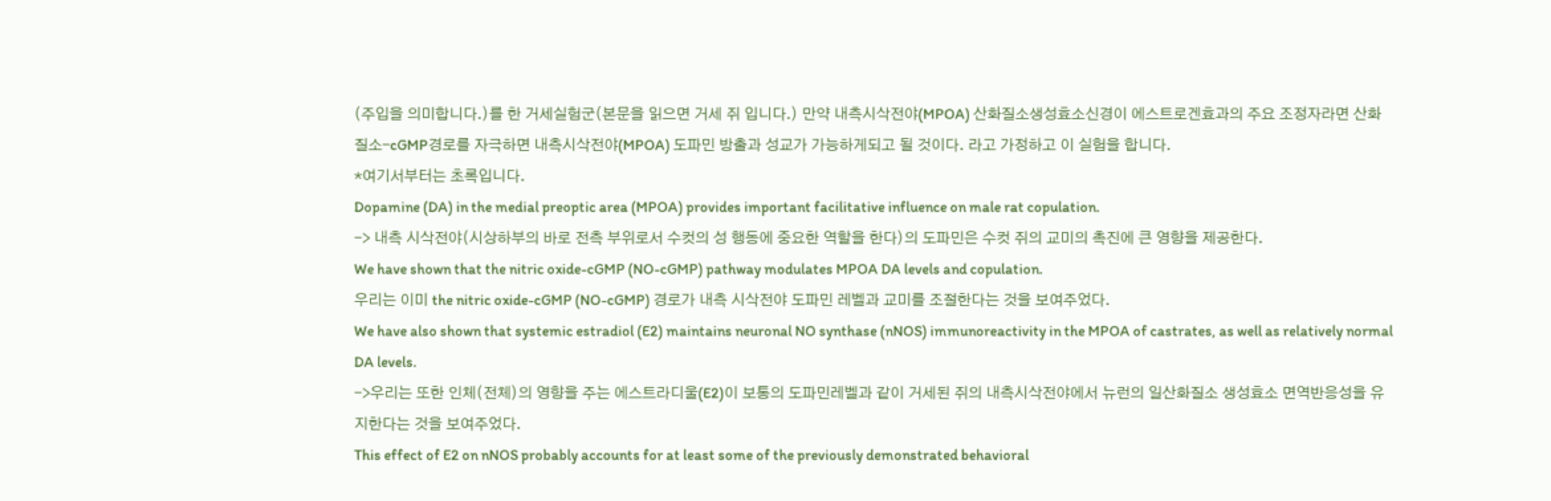(주입을 의미합니다.)를 한 거세실험군(본문을 읽으면 거세 쥐 입니다.) 만약 내측시삭전야(MPOA) 산화질소생성효소신경이 에스트로겐효과의 주요 조정자라면 산화질소-cGMP경로를 자극하면 내측시삭전야(MPOA) 도파민 방출과 성교가 가능하게되고 될 것이다. 라고 가정하고 이 실험을 합니다.
*여기서부터는 초록입니다.
Dopamine (DA) in the medial preoptic area (MPOA) provides important facilitative influence on male rat copulation.
-> 내측 시삭전야(시상하부의 바로 전측 부위로서 수컷의 성 행동에 중요한 역할을 한다)의 도파민은 수컷 쥐의 교미의 촉진에 큰 영향을 제공한다.
We have shown that the nitric oxide-cGMP (NO-cGMP) pathway modulates MPOA DA levels and copulation.
우리는 이미 the nitric oxide-cGMP (NO-cGMP) 경로가 내측 시삭전야 도파민 레벨과 교미를 조절한다는 것을 보여주었다.
We have also shown that systemic estradiol (E2) maintains neuronal NO synthase (nNOS) immunoreactivity in the MPOA of castrates, as well as relatively normal DA levels.
->우리는 또한 인체(전체)의 영향을 주는 에스트라디울(E2)이 보통의 도파민레벨과 같이 거세된 쥐의 내측시삭전야에서 뉴런의 일산화질소 생성효소 면역반응성을 유지한다는 것을 보여주었다.
This effect of E2 on nNOS probably accounts for at least some of the previously demonstrated behavioral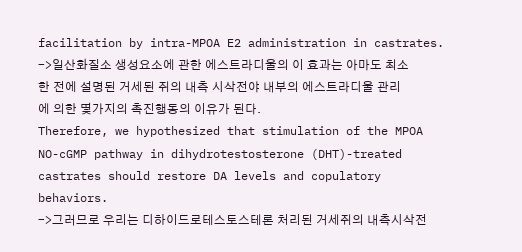facilitation by intra-MPOA E2 administration in castrates.
->일산화질소 생성요소에 관한 에스트라디울의 이 효과는 아마도 최소한 전에 설명된 거세된 쥐의 내측 시삭전야 내부의 에스트라디울 관리에 의한 몇가지의 촉진행동의 이유가 된다.
Therefore, we hypothesized that stimulation of the MPOA NO-cGMP pathway in dihydrotestosterone (DHT)-treated castrates should restore DA levels and copulatory behaviors.
->그러므로 우리는 디하이드로테스토스테론 처리된 거세쥐의 내측시삭전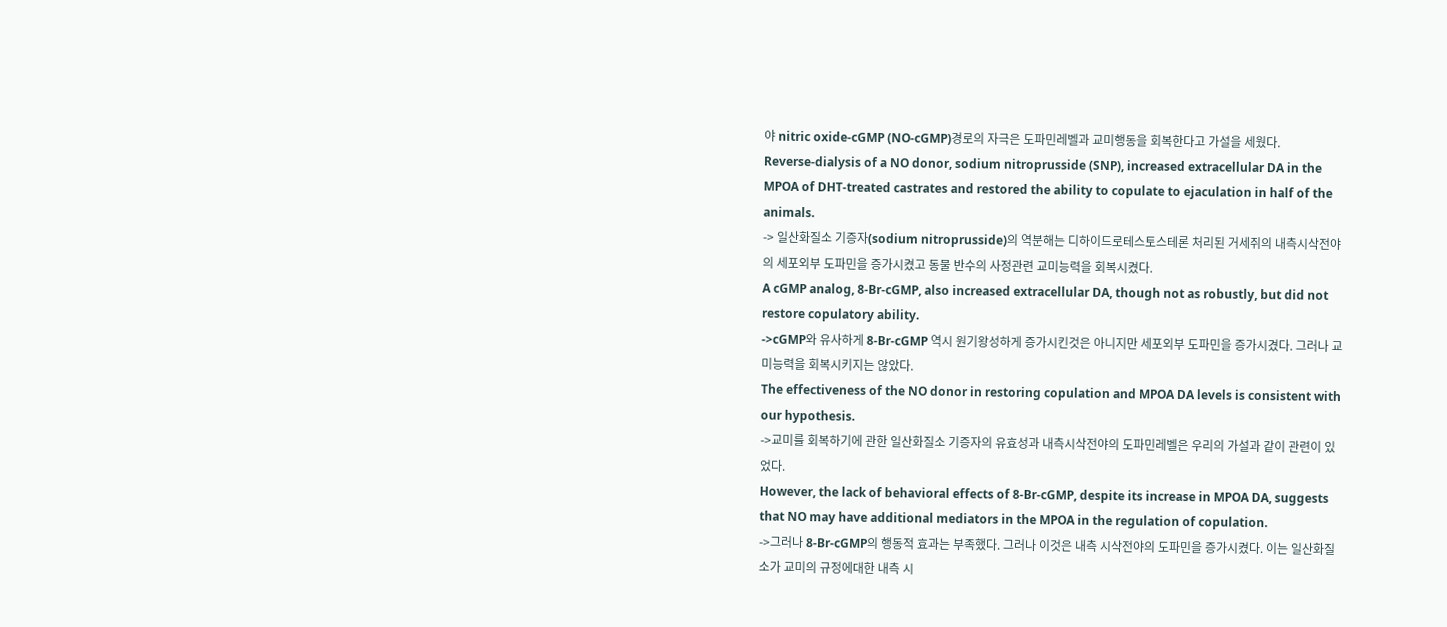야 nitric oxide-cGMP (NO-cGMP)경로의 자극은 도파민레벨과 교미행동을 회복한다고 가설을 세웠다.
Reverse-dialysis of a NO donor, sodium nitroprusside (SNP), increased extracellular DA in the MPOA of DHT-treated castrates and restored the ability to copulate to ejaculation in half of the animals.
-> 일산화질소 기증자(sodium nitroprusside)의 역분해는 디하이드로테스토스테론 처리된 거세쥐의 내측시삭전야의 세포외부 도파민을 증가시켰고 동물 반수의 사정관련 교미능력을 회복시켰다.
A cGMP analog, 8-Br-cGMP, also increased extracellular DA, though not as robustly, but did not restore copulatory ability.
->cGMP와 유사하게 8-Br-cGMP 역시 원기왕성하게 증가시킨것은 아니지만 세포외부 도파민을 증가시겼다. 그러나 교미능력을 회복시키지는 않았다.
The effectiveness of the NO donor in restoring copulation and MPOA DA levels is consistent with our hypothesis.
->교미를 회복하기에 관한 일산화질소 기증자의 유효성과 내측시삭전야의 도파민레벨은 우리의 가설과 같이 관련이 있었다.
However, the lack of behavioral effects of 8-Br-cGMP, despite its increase in MPOA DA, suggests that NO may have additional mediators in the MPOA in the regulation of copulation.
->그러나 8-Br-cGMP의 행동적 효과는 부족했다. 그러나 이것은 내측 시삭전야의 도파민을 증가시켰다. 이는 일산화질소가 교미의 규정에대한 내측 시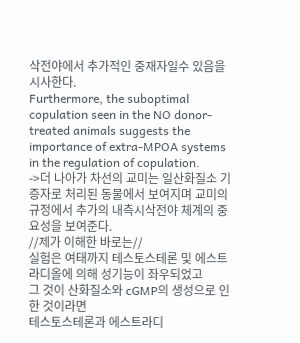삭전야에서 추가적인 중재자일수 있음을 시사한다.
Furthermore, the suboptimal copulation seen in the NO donor-treated animals suggests the importance of extra-MPOA systems in the regulation of copulation.
->더 나아가 차선의 교미는 일산화질소 기증자로 처리된 동물에서 보여지며 교미의 규정에서 추가의 내측시삭전야 체계의 중요성을 보여준다.
//제가 이해한 바로는//
실험은 여태까지 테스토스테론 및 에스트라디올에 의해 성기능이 좌우되었고
그 것이 산화질소와 cGMP의 생성으로 인한 것이라면
테스토스테론과 에스트라디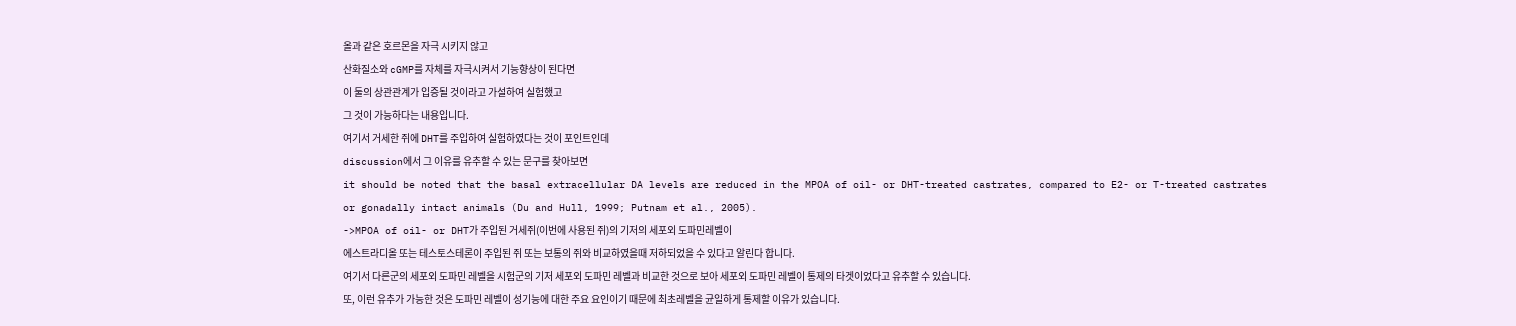올과 같은 호르몬을 자극 시키지 않고
산화질소와 cGMP를 자체를 자극시켜서 기능향상이 된다면
이 둘의 상관관계가 입증될 것이라고 가설하여 실험했고
그 것이 가능하다는 내용입니다.
여기서 거세한 쥐에 DHT를 주입하여 실험하였다는 것이 포인트인데
discussion에서 그 이유를 유추할 수 있는 문구를 찾아보면
it should be noted that the basal extracellular DA levels are reduced in the MPOA of oil- or DHT-treated castrates, compared to E2- or T-treated castrates or gonadally intact animals (Du and Hull, 1999; Putnam et al., 2005).
->MPOA of oil- or DHT가 주입된 거세쥐(이번에 사용된 쥐)의 기저의 세포외 도파민레벨이
에스트라디올 또는 테스토스테론이 주입된 쥐 또는 보통의 쥐와 비교하였을때 저하되었을 수 있다고 알린다 합니다.
여기서 다른군의 세포외 도파민 레벨을 시험군의 기저 세포외 도파민 레벨과 비교한 것으로 보아 세포외 도파민 레벨이 통제의 타겟이었다고 유추할 수 있습니다.
또, 이런 유추가 가능한 것은 도파민 레벨이 성기능에 대한 주요 요인이기 때문에 최초레벨을 균일하게 통제할 이유가 있습니다.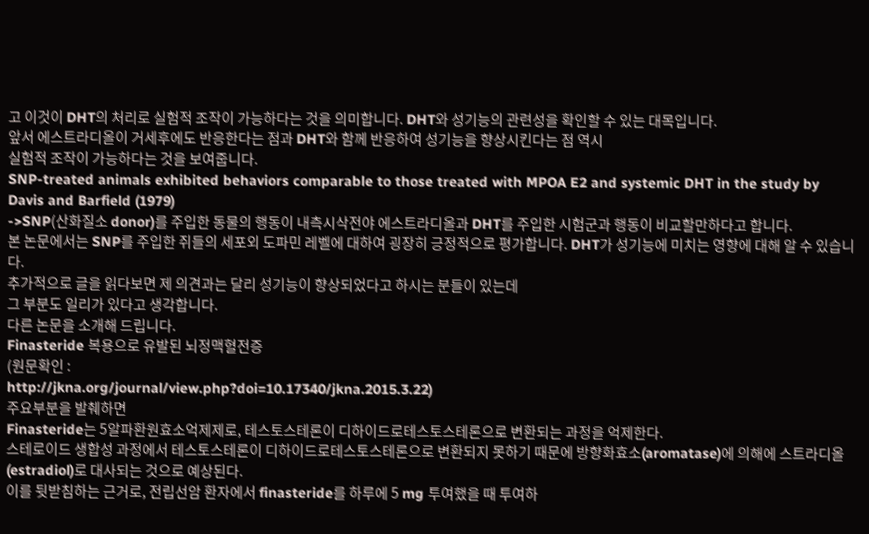고 이것이 DHT의 처리로 실험적 조작이 가능하다는 것을 의미합니다. DHT와 성기능의 관련성을 확인할 수 있는 대목입니다.
앞서 에스트라디올이 거세후에도 반응한다는 점과 DHT와 함께 반응하여 성기능을 향상시킨다는 점 역시
실험적 조작이 가능하다는 것을 보여줍니다.
SNP-treated animals exhibited behaviors comparable to those treated with MPOA E2 and systemic DHT in the study by Davis and Barfield (1979)
->SNP(산화질소 donor)를 주입한 동물의 행동이 내측시삭전야 에스트라디올과 DHT를 주입한 시험군과 행동이 비교할만하다고 합니다.
본 논문에서는 SNP를 주입한 쥐들의 세포외 도파민 레벨에 대하여 굉장히 긍정적으로 평가합니다. DHT가 성기능에 미치는 영향에 대해 알 수 있습니다.
추가적으로 글을 읽다보면 제 의견과는 달리 성기능이 향상되었다고 하시는 분들이 있는데
그 부분도 일리가 있다고 생각합니다.
다른 논문을 소개해 드립니다.
Finasteride 복용으로 유발된 뇌정맥혈전증
(원문확인 :
http://jkna.org/journal/view.php?doi=10.17340/jkna.2015.3.22)
주요부분을 발췌하면
Finasteride는 5알파환원효소억제제로, 테스토스테론이 디하이드로테스토스테론으로 변환되는 과정을 억제한다.
스테로이드 생합성 과정에서 테스토스테론이 디하이드로테스토스테론으로 변환되지 못하기 때문에 방향화효소(aromatase)에 의해에 스트라디올(estradiol)로 대사되는 것으로 예상된다.
이를 뒷받침하는 근거로, 전립선암 환자에서 finasteride를 하루에 5 mg 투여했을 때 투여하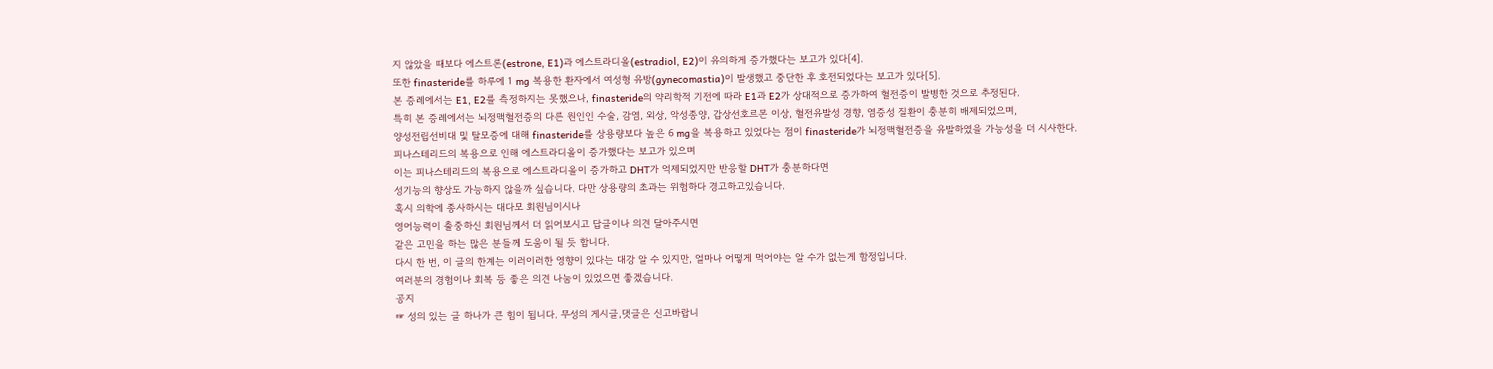지 않았을 때보다 에스트론(estrone, E1)과 에스트라디올(estradiol, E2)이 유의하게 증가했다는 보고가 있다[4].
또한 finasteride를 하루에 1 mg 복용한 환자에서 여성형 유방(gynecomastia)이 발생했고 중단한 후 호전되었다는 보고가 있다[5].
본 증례에서는 E1, E2를 측정하지는 못했으나, finasteride의 약리학적 기전에 따라 E1과 E2가 상대적으로 증가하여 혈전증이 발병한 것으로 추정된다.
특히 본 증례에서는 뇌정맥혈전증의 다른 원인인 수술, 감염, 외상, 악성종양, 갑상선호르몬 이상, 혈전유발성 경향, 염증성 질환이 충분히 배제되었으며,
양성전립선비대 및 탈모증에 대해 finasteride를 상용량보다 높은 6 mg을 복용하고 있었다는 점이 finasteride가 뇌정맥혈전증을 유발하였을 가능성을 더 시사한다.
피나스테리드의 복용으로 인해 에스트라디올이 증가했다는 보고가 있으며
이는 피나스테리드의 복용으로 에스트라디올이 증가하고 DHT가 억제되었지만 반응할 DHT가 충분하다면
성기능의 향상도 가능하지 않을까 싶습니다. 다만 상용량의 초과는 위험하다 경고하고있습니다.
혹시 의학에 종사하시는 대다모 회원님이시나
영어능력이 출중하신 회원님께서 더 읽어보시고 답글이나 의견 달아주시면
같은 고민을 하는 많은 분들께 도움이 될 듯 합니다.
다시 한 번, 이 글의 한계는 이러이러한 영향이 있다는 대강 알 수 있지만, 얼마나 어떻게 먹어야는 알 수가 없는게 함정입니다.
여러분의 경험이나 회복 등 좋은 의견 나눔이 있었으면 좋겠습니다.
공지
☞ 성의 있는 글 하나가 큰 힘이 됩니다. 무성의 게시글,댓글은 신고바랍니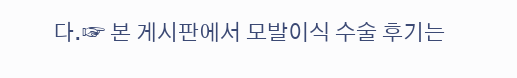다.☞ 본 게시판에서 모발이식 수술 후기는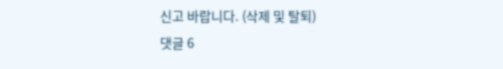신고 바랍니다. (삭제 및 탈퇴)
댓글 6